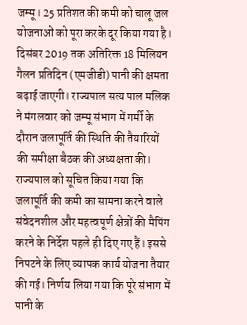जम्मू। 25 प्रतिशत की कमी को चालू जल योजनाओं को पूरा करके दूर किया गया है। दिसंबर 2019 तक अतिरिक्त 18 मिलियन गैलन प्रतिदिन (एमजीडी) पानी की क्षमता बढ़ाई जाएगी। राज्यपाल सत्य पाल मलिक ने मंगलवार को जम्मू संभाग में गर्मी के दौरान जलापूर्ति की स्थिति की तैयारियों की समीक्षा बैठक की अध्यक्षता की।
राज्यपाल को सूचित किया गया कि जलापूर्ति की कमी का सामना करने वाले संवेदनशील और महत्वपूर्ण क्षेत्रों की मैपिंग करने के निर्देश पहले ही दिए गए हैं। इससे निपटने के लिए व्यापक कार्य योजना तैयार की गई। निर्णय लिया गया कि पूरे संभाग में पानी के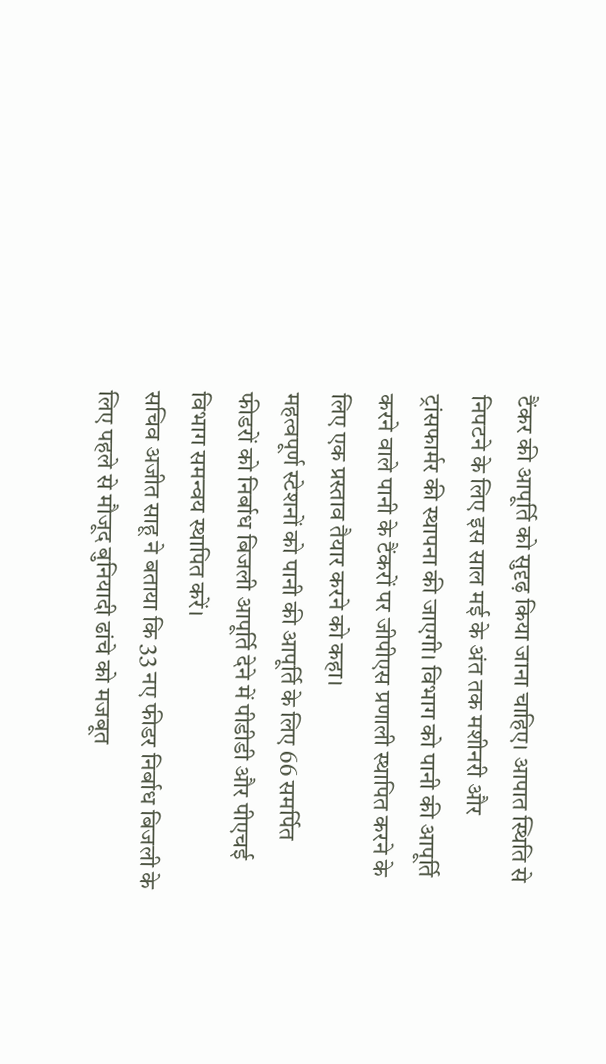टैंकर की आपूर्ति को सुदृढ़ किया जाना चाहिए। आपात स्थिति से निपटने के लिए इस साल मई के अंत तक मशीनरी और ट्रांसफार्मर की स्थापना की जाएगी। विभाग को पानी की आपूर्ति करने वाले पानी के टैंकरों पर जीपीएस प्रणाली स्थापित करने के लिए एक प्रस्ताव तैयार करने को कहा।
महत्वपूर्ण स्टेशनों को पानी की आपूर्ति के लिए 66 समर्पित फीडरों को निर्बाध बिजली आपूर्ति देने में पीडीडी और पीएचई विभाग समन्वय स्थापित करें।
सचिव अजीत साहू ने बताया कि 33 नए फीडर निर्बाध बिजली के लिए पहले से मौजूद बुनियादी ढांचे को मजबूत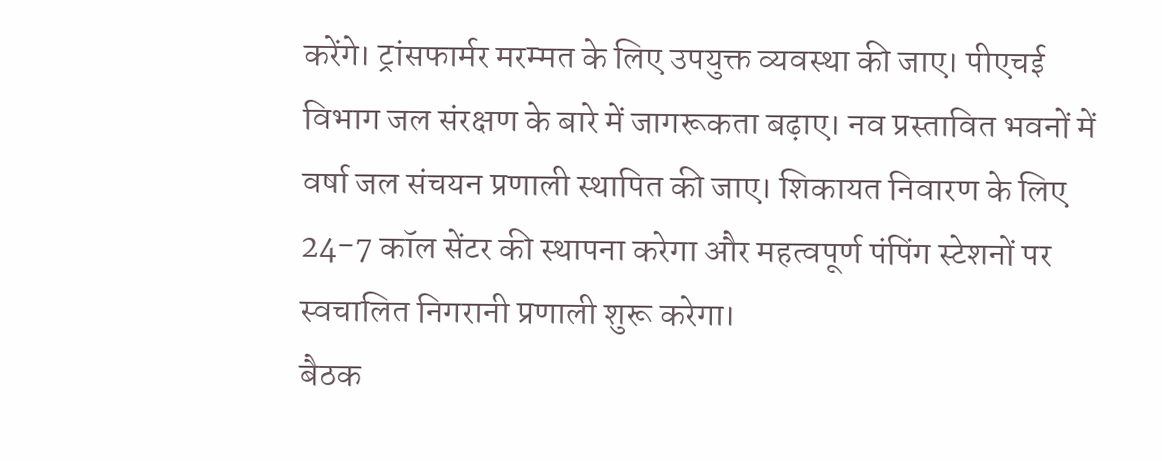करेंगे। ट्रांसफार्मर मरम्मत के लिए उपयुक्त व्यवस्था की जाए। पीएचई विभाग जल संरक्षण के बारे में जागरूकता बढ़ाए। नव प्रस्तावित भवनों में वर्षा जल संचयन प्रणाली स्थापित की जाए। शिकायत निवारण के लिए 24-7 कॉल सेंटर की स्थापना करेगा और महत्वपूर्ण पंपिंग स्टेशनों पर स्वचालित निगरानी प्रणाली शुरू करेगा।
बैठक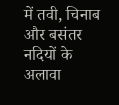में तवी, चिनाब और बसंतर नदियों के अलावा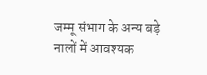जम्मू संभाग के अन्य बड़े नालों में आवश्यक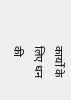कार्यों के लिए धन की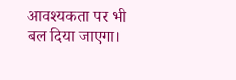आवश्यकता पर भी बल दिया जाएगा।